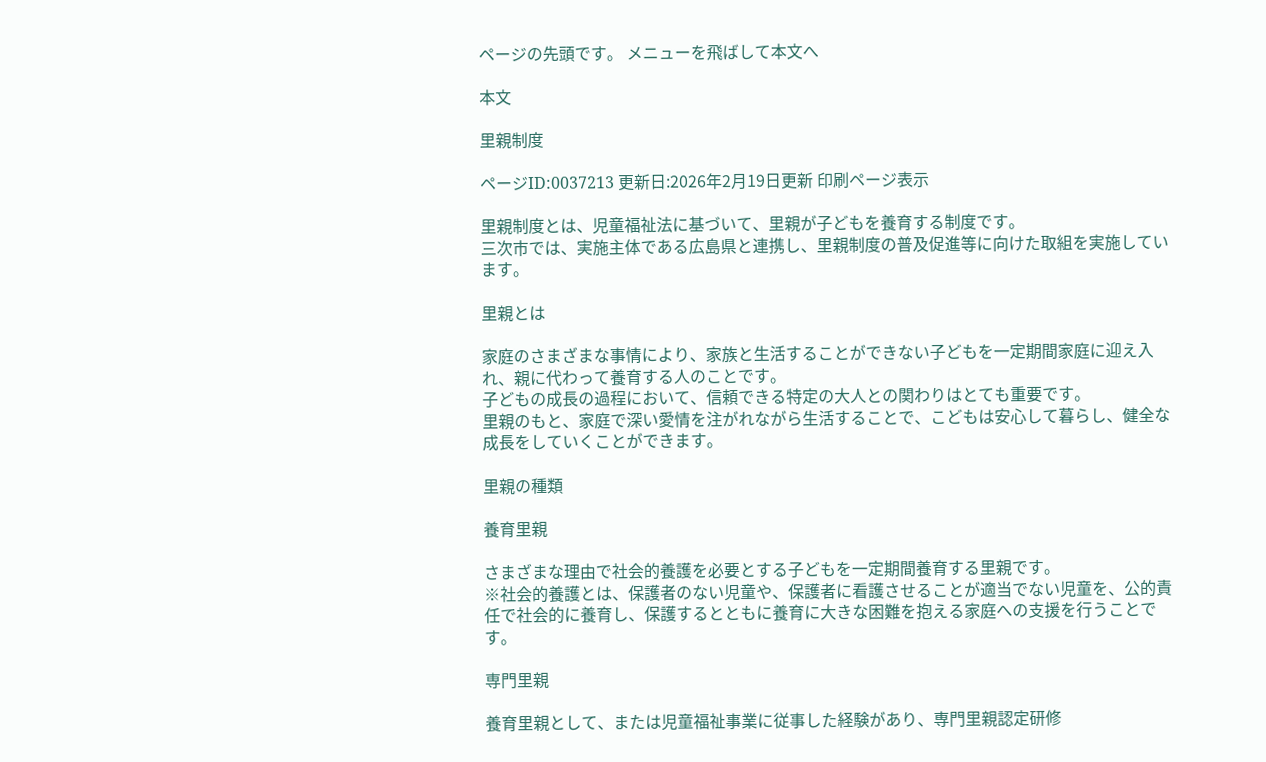ページの先頭です。 メニューを飛ばして本文へ

本文

里親制度

ページID:0037213 更新日:2026年2月19日更新 印刷ページ表示

里親制度とは、児童福祉法に基づいて、里親が子どもを養育する制度です。
三次市では、実施主体である広島県と連携し、里親制度の普及促進等に向けた取組を実施しています。

里親とは

家庭のさまざまな事情により、家族と生活することができない子どもを一定期間家庭に迎え入れ、親に代わって養育する人のことです。
子どもの成長の過程において、信頼できる特定の大人との関わりはとても重要です。
里親のもと、家庭で深い愛情を注がれながら生活することで、こどもは安心して暮らし、健全な成長をしていくことができます。

里親の種類

養育里親

さまざまな理由で社会的養護を必要とする子どもを一定期間養育する里親です。
※社会的養護とは、保護者のない児童や、保護者に看護させることが適当でない児童を、公的責任で社会的に養育し、保護するとともに養育に大きな困難を抱える家庭への支援を行うことです。

専門里親

養育里親として、または児童福祉事業に従事した経験があり、専門里親認定研修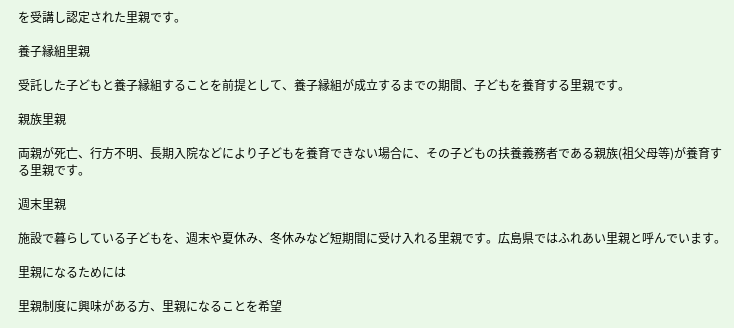を受講し認定された里親です。

養子縁組里親

受託した子どもと養子縁組することを前提として、養子縁組が成立するまでの期間、子どもを養育する里親です。

親族里親

両親が死亡、行方不明、長期入院などにより子どもを養育できない場合に、その子どもの扶養義務者である親族(祖父母等)が養育する里親です。

週末里親

施設で暮らしている子どもを、週末や夏休み、冬休みなど短期間に受け入れる里親です。広島県ではふれあい里親と呼んでいます。

里親になるためには

里親制度に興味がある方、里親になることを希望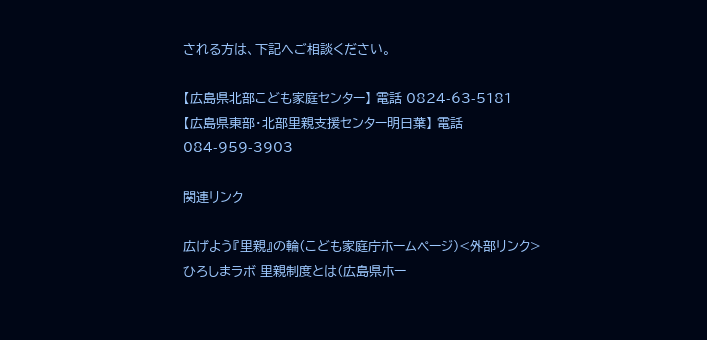される方は、下記へご相談ください。

【広島県北部こども家庭センター】 電話 0824-63-5181
【広島県東部・北部里親支援センター明日葉】 電話 084-959-3903

関連リンク

広げよう『里親』の輪(こども家庭庁ホームページ)<外部リンク>
ひろしまラボ 里親制度とは(広島県ホー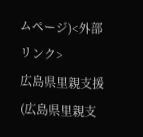ムページ)<外部リンク>
広島県里親支援(広島県里親支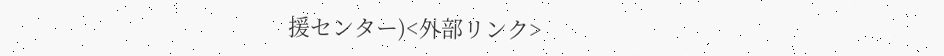援センター)<外部リンク>